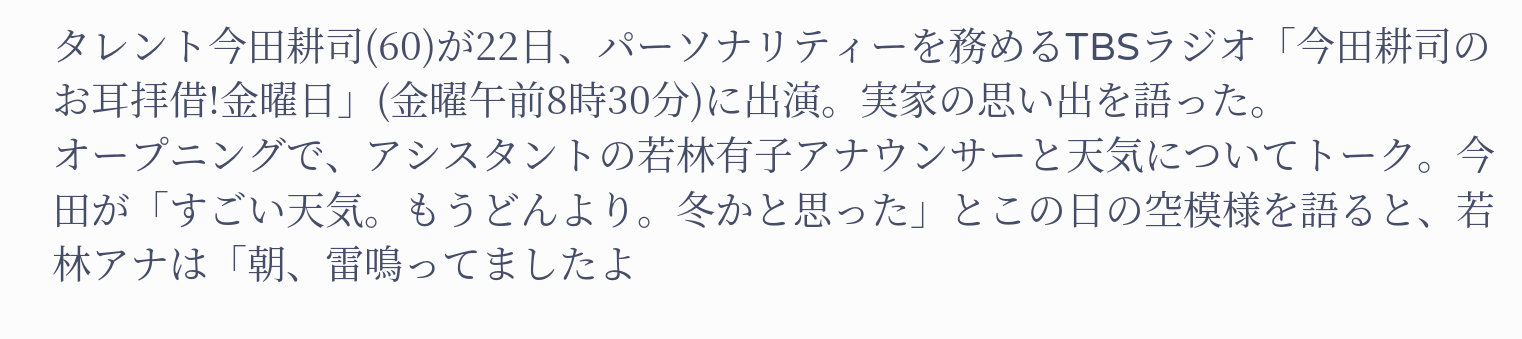タレント今田耕司(60)が22日、パーソナリティーを務めるTBSラジオ「今田耕司のお耳拝借!金曜日」(金曜午前8時30分)に出演。実家の思い出を語った。
オープニングで、アシスタントの若林有子アナウンサーと天気についてトーク。今田が「すごい天気。もうどんより。冬かと思った」とこの日の空模様を語ると、若林アナは「朝、雷鳴ってましたよ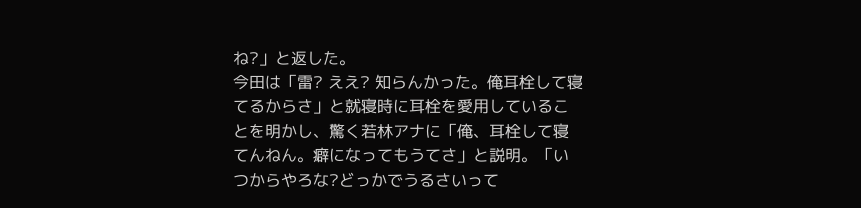ね?」と返した。
今田は「雷? ええ? 知らんかった。俺耳栓して寝てるからさ」と就寝時に耳栓を愛用していることを明かし、驚く若林アナに「俺、耳栓して寝てんねん。癖になってもうてさ」と説明。「いつからやろな?どっかでうるさいって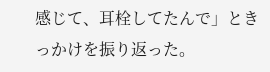感じて、耳栓してたんで」ときっかけを振り返った。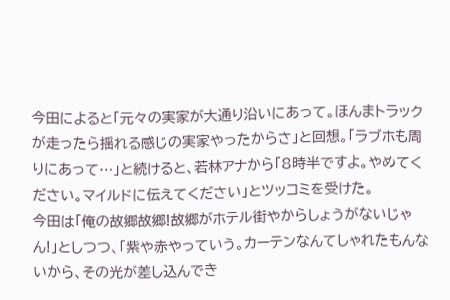今田によると「元々の実家が大通り沿いにあって。ほんまトラックが走ったら揺れる感じの実家やったからさ」と回想。「ラブホも周りにあって…」と続けると、若林アナから「8時半ですよ。やめてください。マイルドに伝えてください」とツッコミを受けた。
今田は「俺の故郷故郷!故郷がホテル街やからしょうがないじゃん!」としつつ、「紫や赤やっていう。カーテンなんてしゃれたもんないから、その光が差し込んでき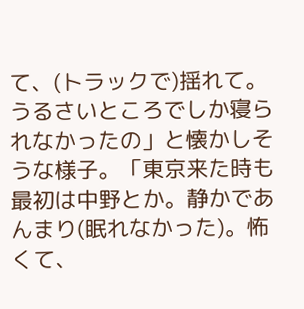て、(トラックで)揺れて。うるさいところでしか寝られなかったの」と懐かしそうな様子。「東京来た時も最初は中野とか。静かであんまり(眠れなかった)。怖くて、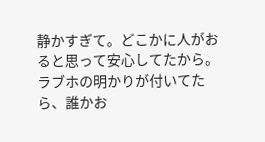静かすぎて。どこかに人がおると思って安心してたから。ラブホの明かりが付いてたら、誰かお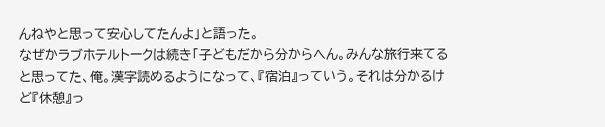んねやと思って安心してたんよ」と語った。
なぜかラブホテルトークは続き「子どもだから分からへん。みんな旅行来てると思ってた、俺。漢字読めるようになって、『宿泊』っていう。それは分かるけど『休憩』っ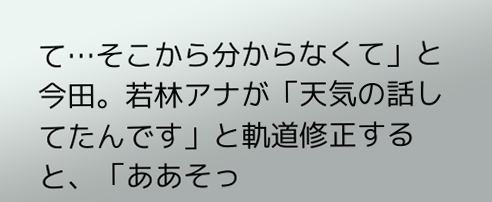て…そこから分からなくて」と今田。若林アナが「天気の話してたんです」と軌道修正すると、「ああそっ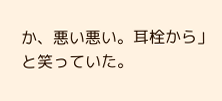か、悪い悪い。耳栓から」と笑っていた。